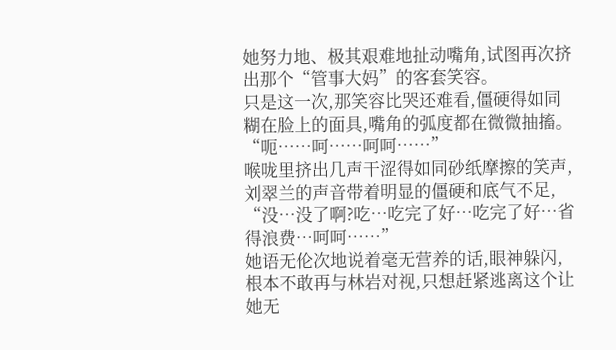她努力地、极其艰难地扯动嘴角,试图再次挤出那个“管事大妈”的客套笑容。
只是这一次,那笑容比哭还难看,僵硬得如同糊在脸上的面具,嘴角的弧度都在微微抽搐。
“呃……呵……呵呵……”
喉咙里挤出几声干涩得如同砂纸摩擦的笑声,刘翠兰的声音带着明显的僵硬和底气不足,
“没…没了啊?吃…吃完了好…吃完了好…省得浪费…呵呵……”
她语无伦次地说着毫无营养的话,眼神躲闪,根本不敢再与林岩对视,只想赶紧逃离这个让她无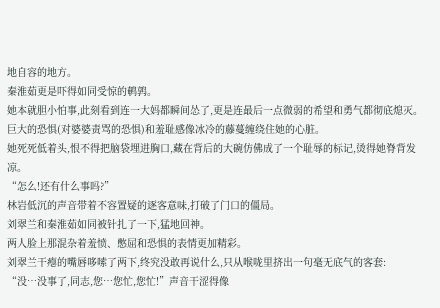地自容的地方。
秦淮茹更是吓得如同受惊的鹌鹑。
她本就胆小怕事,此刻看到连一大妈都瞬间怂了,更是连最后一点微弱的希望和勇气都彻底熄灭。
巨大的恐惧(对婆婆责骂的恐惧)和羞耻感像冰冷的藤蔓缠绕住她的心脏。
她死死低着头,恨不得把脑袋埋进胸口,藏在背后的大碗仿佛成了一个耻辱的标记,烫得她脊背发凉。
“怎么!还有什么事吗?”
林岩低沉的声音带着不容置疑的逐客意味,打破了门口的僵局。
刘翠兰和秦淮茹如同被针扎了一下,猛地回神。
两人脸上那混杂着羞愤、憋屈和恐惧的表情更加精彩。
刘翠兰干瘪的嘴唇哆嗦了两下,终究没敢再说什么,只从喉咙里挤出一句毫无底气的客套:
“没…没事了,同志,您…您忙,您忙!”声音干涩得像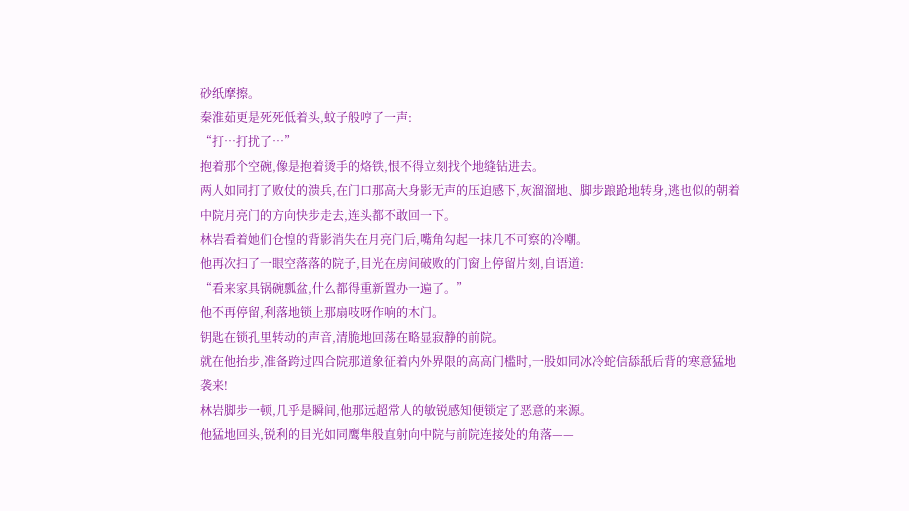砂纸摩擦。
秦淮茹更是死死低着头,蚊子般哼了一声:
“打…打扰了…”
抱着那个空碗,像是抱着烫手的烙铁,恨不得立刻找个地缝钻进去。
两人如同打了败仗的溃兵,在门口那高大身影无声的压迫感下,灰溜溜地、脚步踉跄地转身,逃也似的朝着中院月亮门的方向快步走去,连头都不敢回一下。
林岩看着她们仓惶的背影消失在月亮门后,嘴角勾起一抹几不可察的冷嘲。
他再次扫了一眼空落落的院子,目光在房间破败的门窗上停留片刻,自语道:
“看来家具锅碗瓢盆,什么都得重新置办一遍了。”
他不再停留,利落地锁上那扇吱呀作响的木门。
钥匙在锁孔里转动的声音,清脆地回荡在略显寂静的前院。
就在他抬步,准备跨过四合院那道象征着内外界限的高高门槛时,一股如同冰冷蛇信舔舐后背的寒意猛地袭来!
林岩脚步一顿,几乎是瞬间,他那远超常人的敏锐感知便锁定了恶意的来源。
他猛地回头,锐利的目光如同鹰隼般直射向中院与前院连接处的角落——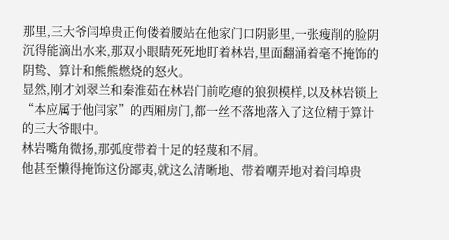那里,三大爷闫埠贵正佝偻着腰站在他家门口阴影里,一张瘦削的脸阴沉得能滴出水来,那双小眼睛死死地盯着林岩,里面翻涌着毫不掩饰的阴鸷、算计和熊熊燃烧的怒火。
显然,刚才刘翠兰和秦淮茹在林岩门前吃瘪的狼狈模样,以及林岩锁上“本应属于他闫家”的西厢房门,都一丝不落地落入了这位精于算计的三大爷眼中。
林岩嘴角微扬,那弧度带着十足的轻蔑和不屑。
他甚至懒得掩饰这份鄙夷,就这么清晰地、带着嘲弄地对着闫埠贵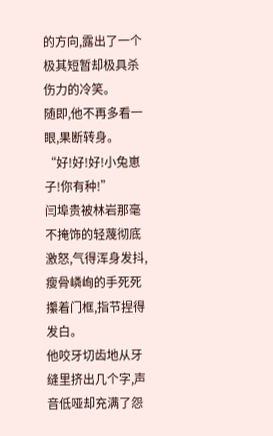的方向,露出了一个极其短暂却极具杀伤力的冷笑。
随即,他不再多看一眼,果断转身。
“好!好!好!小兔崽子!你有种!”
闫埠贵被林岩那毫不掩饰的轻蔑彻底激怒,气得浑身发抖,瘦骨嶙峋的手死死攥着门框,指节捏得发白。
他咬牙切齿地从牙缝里挤出几个字,声音低哑却充满了怨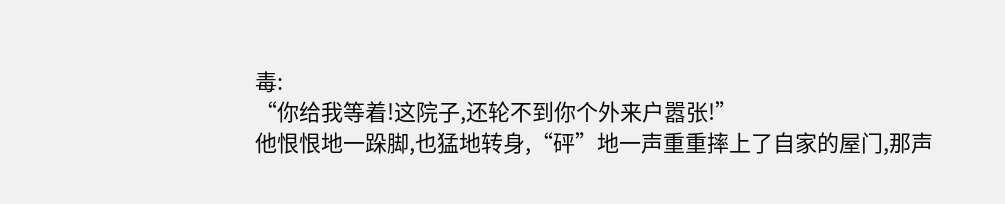毒:
“你给我等着!这院子,还轮不到你个外来户嚣张!”
他恨恨地一跺脚,也猛地转身,“砰”地一声重重摔上了自家的屋门,那声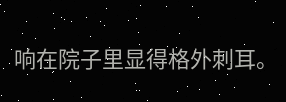响在院子里显得格外刺耳。